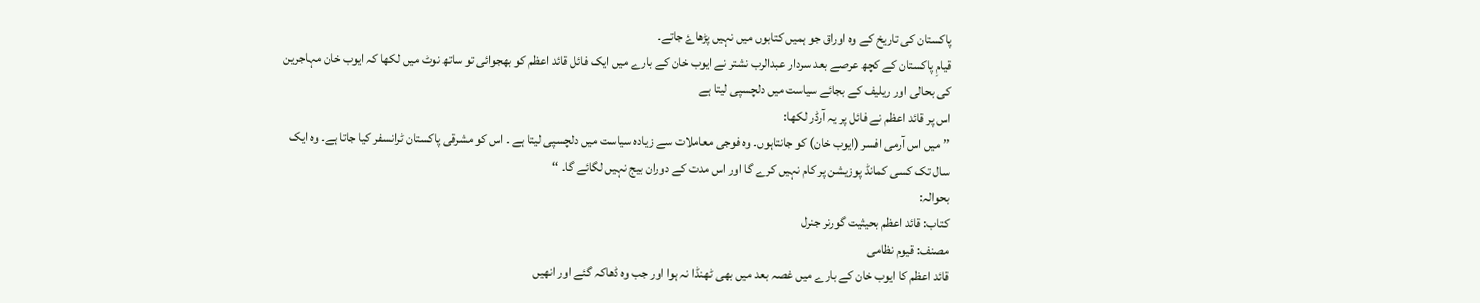پاکستان کی تاریخ کے وہ اوراق جو ہمیں کتابوں میں نہیں پڑھاۓ جاتے۔
قیامِ پاکستان کے کچھ عرصے بعد سردار عبدالرب نشتر نے ایوب خان کے بارے میں ایک فائل قائد اعظم کو بھجوائی تو ساتھ نوٹ میں لکھا کہ ایوب خان مہاجرین کی بحالی اور ریلیف کے بجائے سیاست میں دلچسپی لیتا ہے
اس پر قائد اعظم نے فائل پر یہ آرڈر لکھا:
’’ میں اس آرمی افسر (ایوب خان) کو جانتاہوں۔ وہ فوجی معاملات سے زیادہ سیاست میں دلچسپی لیتا ہے ۔ اس کو مشرقی پاکستان ٹرانسفر کیا جاتا ہے۔ وہ ایک سال تک کسی کمانڈ پوزیشن پر کام نہیں کرے گا اور اس مدت کے دوران بیج نہیں لگائے گا۔ ‘‘
بحوالہ:
کتاب: قائد اعظم بحیثیت گورنر جنرل
مصنف: قیوم نظامی
قائد اعظم کا ایوب خان کے بارے میں غصہ بعد میں بھی ٹھنڈا نہ ہوا اور جب وہ ڈھاکہ گئے اور انھیں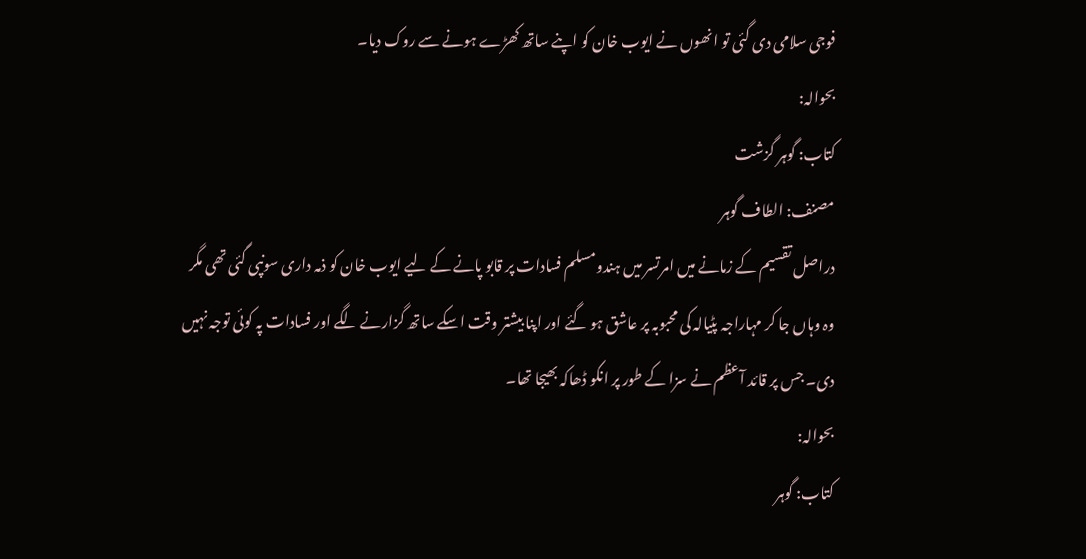فوجی سلامی دی گئی تو انھوں نے ایوب خان کو اپنے ساتھ کھڑے ہونے سے روک دیا۔
بحوالہ:
کتاب: گوہر گزشت
مصنف: الطاف گوہر
دراصل تقسیم کے زمانے میں امرتسر میں ہندومسلم فسادات پر قابو پانے کے لیے ایوب خان کو ذمہ داری سونپی گئی تھی مگر وہ وہاں جا کر مہاراجہ پٹیالہ کی محبوبہ پر عاشق ہو گئے اور اپنا بیشتر وقت اسکے ساتھ گزارنے لگے اور فسادات پہ کوئی توجہ نہیں دی۔ جس پر قائد آعظم نے سزا کے طور پر انکو ڈھاکہ بھیجا تھا۔
بحوالہ:
کتاب: گوہر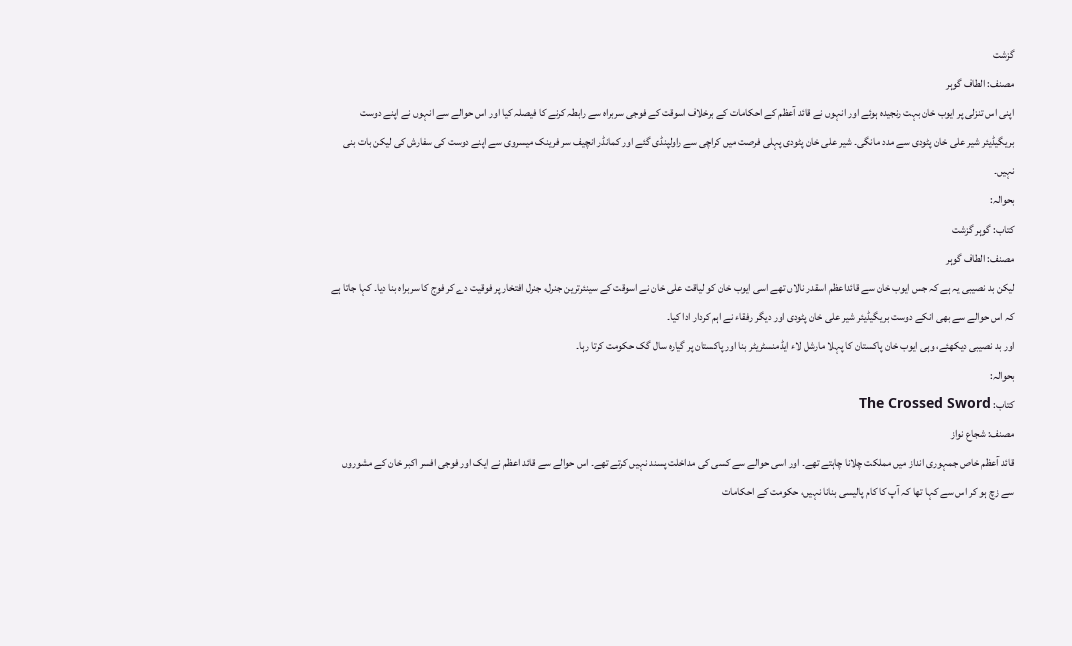گزشت
مصنف: الطاف گوہر
اپنی اس تنزلی پر ایوب خان بہت رنجیدہ ہوئے اور انہوں نے قائد آعظم کے احکامات کے برخلاف اسوقت کے فوجی سربراہ سے رابطہ کرنے کا فیصلہ کیا اور اس حوالے سے انہوں نے اپنے دوست بریگیڈیئر شیر علی خان پٹودی سے مدد مانگی۔ شیر علی خان پٹودی پہلی فرصت میں کراچی سے راولپنڈی گئے اور کمانڈر انچیف سر فرینک میسروی سے اپنے دوست کی سفارش کی لیکن بات بنی نہیں۔
بحوالہ:
کتاب: گوہر گزشت
مصنف: الطاف گوہر
لیکن بد نصیبی یہ ہے کہ جس ایوب خان سے قائداعظم اسقدر نالاں تھے اسی ایوب خان کو لیاقت علی خان نے اسوقت کے سینئرترین جنرل، جنرل افتخار پر فوقیت دے کر فوج کا سربراہ بنا دیا۔ کہا جاتا ہے کہ اس حوالے سے بھی انکے دوست بریگیڈیئر شیر علی خان پٹودی اور دیگر رفقاء نے اہم کردار ادا کیا۔
اور بد نصیبی دیکھئے، وہی ایوب خان پاکستان کا پہلا مارشل لاء ایڈمنسٹریٹر بنا اور پاکستان پر گیارہ سال گک حکومت کرتا رہا۔
بحوالہ:
کتاب: The Crossed Sword
مصنف: شجاع نواز
قائد آعظم خاص جمہوری انداز میں مملکت چلانا چاہتے تھے۔ اور اسی حوالے سے کسی کی مداخلت پسند نہیں کرتے تھے۔ اس حوالے سے قائد اعظم نے ایک اور فوجی افسر اکبر خان کے مشوروں سے زچ ہو کر اس سے کہا تھا کہ آپ کا کام پالیسی بنانا نہیں، حکومت کے احکامات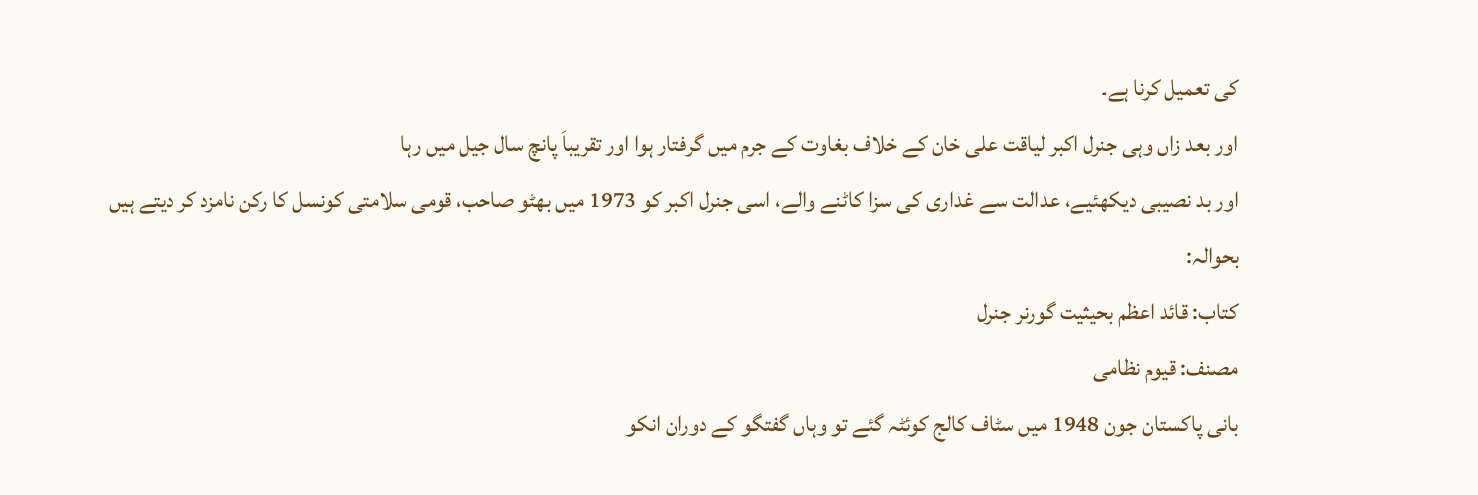کی تعمیل کرنا ہے۔
اور بعد زاں وہی جنرل اکبر لیاقت علی خان کے خلاف بغاوت کے جرم میں گرفتار ہوا اور تقریباَ پانچ سال جیل میں رہا
اور بد نصیبی دیکھئیے، عدالت سے غداری کی سزا کاٹنے والے، اسی جنرل اکبر کو 1973 میں بھٹو صاحب، قومی سلامتی کونسل کا رکن نامزد کر دیتے ہیں
بحوالہ:
کتاب: قائد اعظم بحیثیت گورنر جنرل
مصنف: قیوم نظامی
بانی پاکستان جون 1948 میں سٹاف کالج کوئٹہ گئے تو وہاں گفتگو کے دوران انکو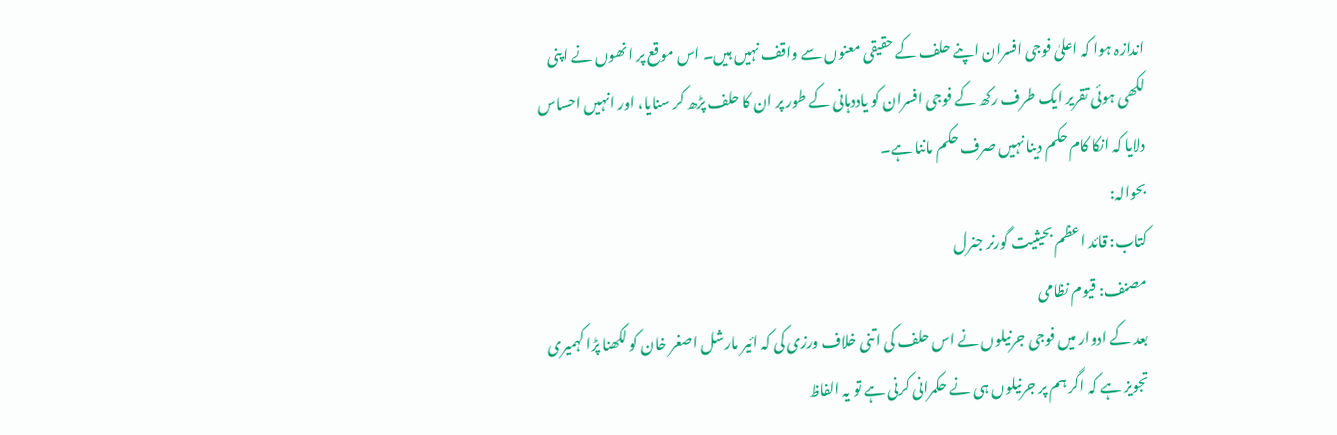اندازہ ہوا کہ اعلیٰ فوجی افسران اپنے حلف کے حقیقی معنوں سے واقف نہیں ہیں۔ اس موقع پر انھوں نے اپنی لکھی ہوئی تقریر ایک طرف رکھ کے فوجی افسران کو یاددہانی کے طور پر ان کا حلف پڑھ کر سنایا، اور انہیں احساس دلایا کہ انکا کام حکم دینا نہیں صرف حکم ماننا ہے۔
بحوالہ:
کتاب: قائد اعظم بحیثیت گورنر جنرل
مصنف: قیوم نظامی
بعد کے ادوار میں فوجی جرنیلوں نے اس حلف کی اتنی خلاف ورزی کی کہ ائیر مارشل اصغر خان کو لکھنا پڑا کہمیری تجویز ہے کہ اگر ہم پر جرنیلوں ہی نے حکمرانی کرنی ہے تو یہ الفاظ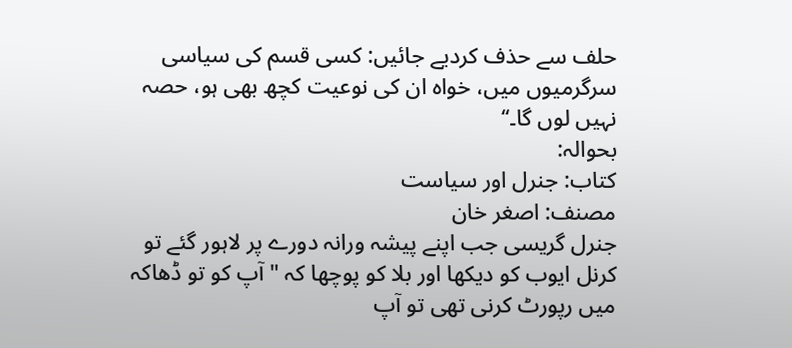حلف سے حذف کردیے جائیں: کسی قسم کی سیاسی سرگرمیوں میں، خواہ ان کی نوعیت کچھ بھی ہو، حصہ نہیں لوں گا۔‘‘
بحوالہ:
کتاب: جنرل اور سیاست
مصنف: اصغر خان
جنرل گریسی جب اپنے پیشہ ورانہ دورے پر لاہور گئے تو کرنل ایوب کو دیکھا اور بلا کو پوچھا کہ "آپ کو تو ڈھاکہ میں رپورٹ کرنی تھی تو آپ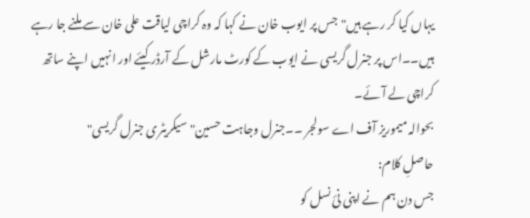یہاں کیا کر رہے ہیں"جس پر ایوب خان نے کہا کہ وہ کراچی لیاقت علی خان سے ملنے جا رہے ہیں۔۔اس پر جنرل گریسی نے ایوب کے کورٹ مارشل کے آرڈر کیئے اور انہیں اپنے ساتھ کراچی لے آئے۔
بحوالہ میموریز آف اے سولجر ۔۔جنرل وجاہت حسین"سیکریٹری جنرل گریسی"
حاصلِ کلام:
جس دن ہم نے اپنی نئ نسل کو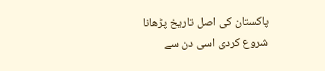پاکستان کی اصل تاریخ پڑھانا شروع کردی اسی دن سے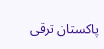پاکستان ترقی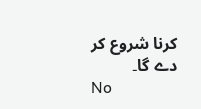کرنا شروع کر دے گا۔
No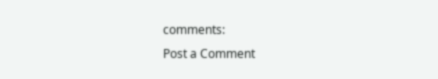comments:
Post a Comment